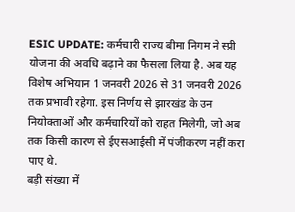ESIC UPDATE: कर्मचारी राज्य बीमा निगम ने स्प्री योजना की अवधि बढ़ाने का फैसला लिया है. अब यह विशेष अभियान 1 जनवरी 2026 से 31 जनवरी 2026 तक प्रभावी रहेगा. इस निर्णय से झारखंड के उन नियोक्ताओं और कर्मचारियों को राहत मिलेगी, जो अब तक किसी कारण से ईएसआईसी में पंजीकरण नहीं करा पाए थे.
बड़ी संख्या में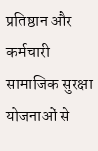प्रतिष्ठान और कर्मचारी सामाजिक सुरक्षा योजनाओं से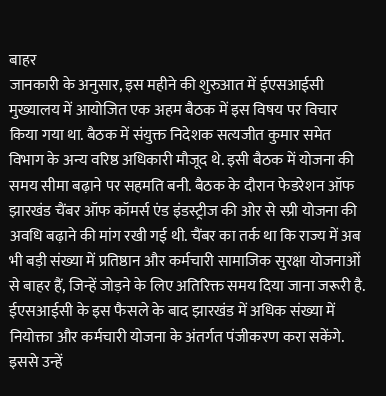बाहर
जानकारी के अनुसार, इस महीने की शुरुआत में ईएसआईसी मुख्यालय में आयोजित एक अहम बैठक में इस विषय पर विचार किया गया था. बैठक में संयुक्त निदेशक सत्यजीत कुमार समेत विभाग के अन्य वरिष्ठ अधिकारी मौजूद थे. इसी बैठक में योजना की समय सीमा बढ़ाने पर सहमति बनी. बैठक के दौरान फेडरेशन ऑफ झारखंड चैंबर ऑफ कॉमर्स एंड इंडस्ट्रीज की ओर से स्प्री योजना की अवधि बढ़ाने की मांग रखी गई थी. चैंबर का तर्क था कि राज्य में अब भी बड़ी संख्या में प्रतिष्ठान और कर्मचारी सामाजिक सुरक्षा योजनाओं से बाहर हैं, जिन्हें जोड़ने के लिए अतिरिक्त समय दिया जाना जरूरी है.
ईएसआईसी के इस फैसले के बाद झारखंड में अधिक संख्या में नियोक्ता और कर्मचारी योजना के अंतर्गत पंजीकरण करा सकेंगे. इससे उन्हें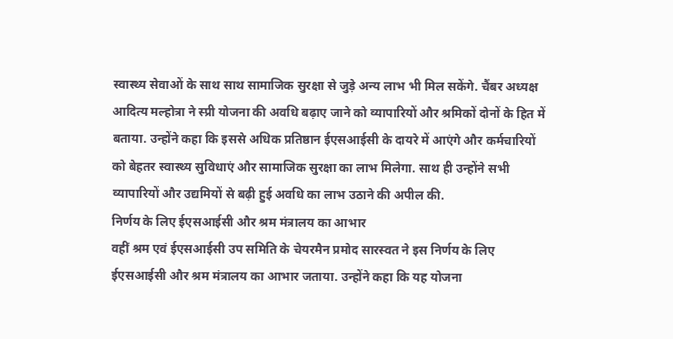स्वास्थ्य सेवाओं के साथ साथ सामाजिक सुरक्षा से जुड़े अन्य लाभ भी मिल सकेंगे. चैंबर अध्यक्ष आदित्य मल्होत्रा ने स्प्री योजना की अवधि बढ़ाए जाने को व्यापारियों और श्रमिकों दोनों के हित में बताया. उन्होंने कहा कि इससे अधिक प्रतिष्ठान ईएसआईसी के दायरे में आएंगे और कर्मचारियों को बेहतर स्वास्थ्य सुविधाएं और सामाजिक सुरक्षा का लाभ मिलेगा. साथ ही उन्होंने सभी व्यापारियों और उद्यमियों से बढ़ी हुई अवधि का लाभ उठाने की अपील की.
निर्णय के लिए ईएसआईसी और श्रम मंत्रालय का आभार
वहीं श्रम एवं ईएसआईसी उप समिति के चेयरमैन प्रमोद सारस्वत ने इस निर्णय के लिए ईएसआईसी और श्रम मंत्रालय का आभार जताया. उन्होंने कहा कि यह योजना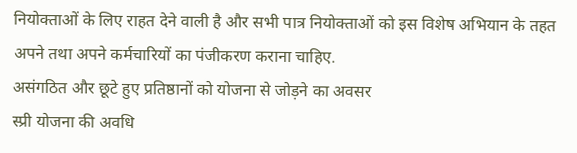नियोक्ताओं के लिए राहत देने वाली है और सभी पात्र नियोक्ताओं को इस विशेष अभियान के तहत अपने तथा अपने कर्मचारियों का पंजीकरण कराना चाहिए.
असंगठित और छूटे हुए प्रतिष्ठानों को योजना से जोड़ने का अवसर
स्प्री योजना की अवधि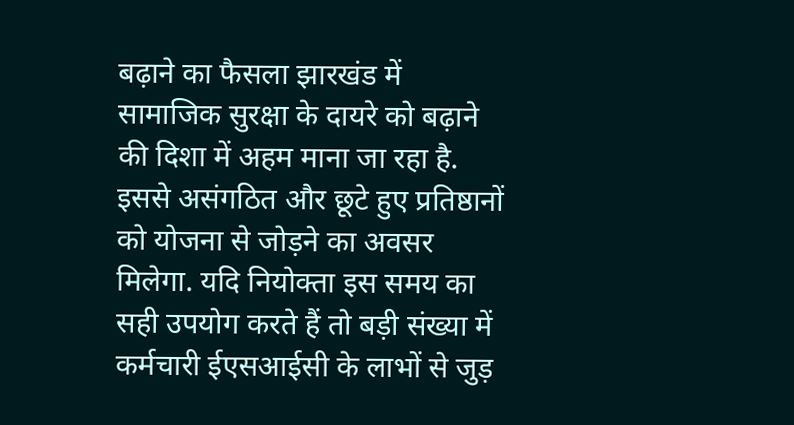बढ़ाने का फैसला झारखंड में सामाजिक सुरक्षा के दायरे को बढ़ाने की दिशा में अहम माना जा रहा है. इससे असंगठित और छूटे हुए प्रतिष्ठानों को योजना से जोड़ने का अवसर मिलेगा. यदि नियोक्ता इस समय का सही उपयोग करते हैं तो बड़ी संख्या में कर्मचारी ईएसआईसी के लाभों से जुड़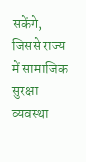सकेंगे, जिससे राज्य में सामाजिक सुरक्षा व्यवस्था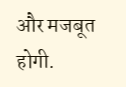और मजबूत होगी.